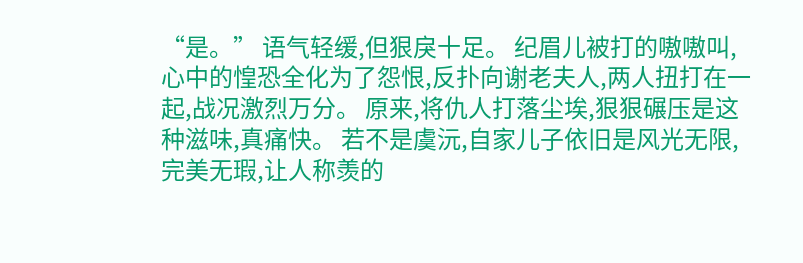“是。” 语气轻缓,但狠戾十足。 纪眉儿被打的嗷嗷叫,心中的惶恐全化为了怨恨,反扑向谢老夫人,两人扭打在一起,战况激烈万分。 原来,将仇人打落尘埃,狠狠碾压是这种滋味,真痛快。 若不是虞沅,自家儿子依旧是风光无限,完美无瑕,让人称羡的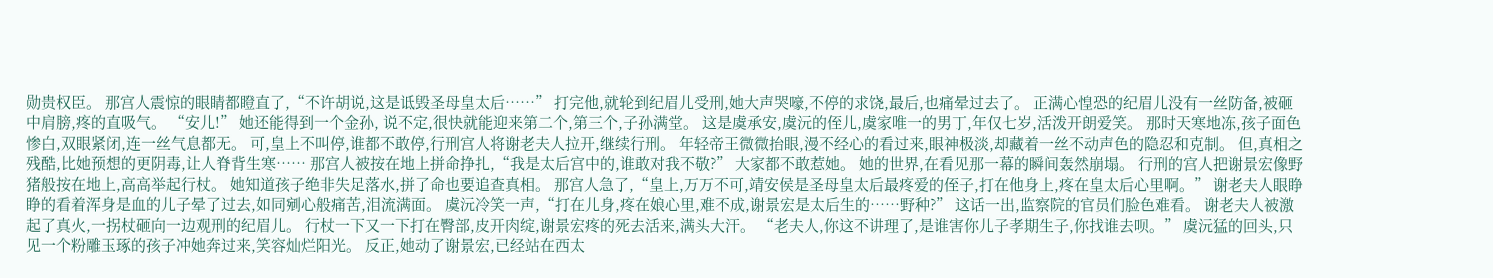勋贵权臣。 那宫人震惊的眼睛都瞪直了,“不许胡说,这是诋毁圣母皇太后……” 打完他,就轮到纪眉儿受刑,她大声哭嚎,不停的求饶,最后,也痛晕过去了。 正满心惶恐的纪眉儿没有一丝防备,被砸中肩膀,疼的直吸气。 “安儿!” 她还能得到一个金孙, 说不定,很快就能迎来第二个,第三个,子孙满堂。 这是虞承安,虞沅的侄儿,虞家唯一的男丁,年仅七岁,活泼开朗爱笑。 那时天寒地冻,孩子面色惨白,双眼紧闭,连一丝气息都无。 可,皇上不叫停,谁都不敢停,行刑宫人将谢老夫人拉开,继续行刑。 年轻帝王微微抬眼,漫不经心的看过来,眼神极淡,却藏着一丝不动声色的隐忍和克制。 但,真相之残酷,比她预想的更阴毒,让人脊背生寒…… 那宫人被按在地上拼命挣扎,“我是太后宫中的,谁敢对我不敬?” 大家都不敢惹她。 她的世界,在看见那一幕的瞬间轰然崩塌。 行刑的宫人把谢景宏像野猪般按在地上,高高举起行杖。 她知道孩子绝非失足落水,拼了命也要追查真相。 那宫人急了,“皇上,万万不可,靖安侯是圣母皇太后最疼爱的侄子,打在他身上,疼在皇太后心里啊。” 谢老夫人眼睁睁的看着浑身是血的儿子晕了过去,如同剜心般痛苦,泪流满面。 虞沅冷笑一声,“打在儿身,疼在娘心里,难不成,谢景宏是太后生的……野种?” 这话一出,监察院的官员们脸色难看。 谢老夫人被激起了真火,一拐杖砸向一边观刑的纪眉儿。 行杖一下又一下打在臀部,皮开肉绽,谢景宏疼的死去活来,满头大汗。 “老夫人,你这不讲理了,是谁害你儿子孝期生子,你找谁去呗。” 虞沅猛的回头,只见一个粉雕玉琢的孩子冲她奔过来,笑容灿烂阳光。 反正,她动了谢景宏,已经站在西太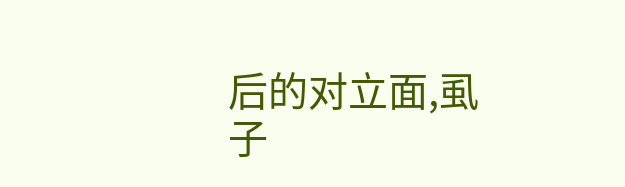后的对立面,虱子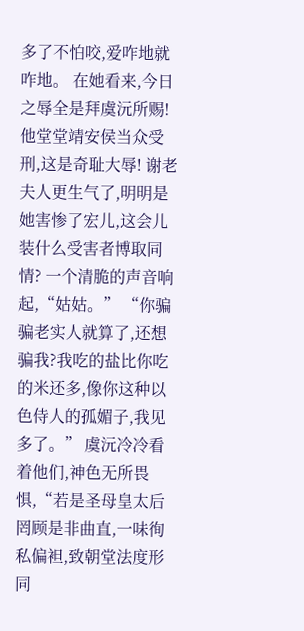多了不怕咬,爱咋地就咋地。 在她看来,今日之辱全是拜虞沅所赐! 他堂堂靖安侯当众受刑,这是奇耻大辱! 谢老夫人更生气了,明明是她害惨了宏儿,这会儿装什么受害者博取同情? 一个清脆的声音响起,“姑姑。” “你骗骗老实人就算了,还想骗我?我吃的盐比你吃的米还多,像你这种以色侍人的孤媚子,我见多了。” 虞沅冷冷看着他们,神色无所畏惧,“若是圣母皇太后罔顾是非曲直,一味徇私偏袒,致朝堂法度形同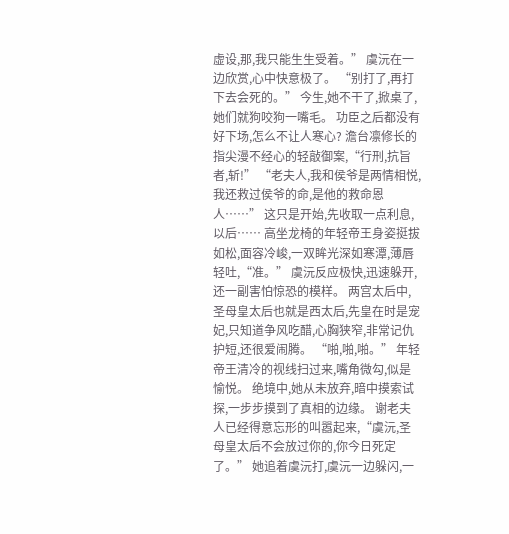虚设,那,我只能生生受着。” 虞沅在一边欣赏,心中快意极了。 “别打了,再打下去会死的。” 今生,她不干了,掀桌了,她们就狗咬狗一嘴毛。 功臣之后都没有好下场,怎么不让人寒心? 澹台凛修长的指尖漫不经心的轻敲御案,“行刑,抗旨者,斩!” “老夫人,我和侯爷是两情相悦,我还救过侯爷的命,是他的救命恩人……” 这只是开始,先收取一点利息,以后…… 高坐龙椅的年轻帝王身姿挺拔如松,面容冷峻,一双眸光深如寒潭,薄唇轻吐,“准。” 虞沅反应极快,迅速躲开,还一副害怕惊恐的模样。 两宫太后中,圣母皇太后也就是西太后,先皇在时是宠妃,只知道争风吃醋,心胸狭窄,非常记仇护短,还很爱闹腾。 “啪,啪,啪。” 年轻帝王清冷的视线扫过来,嘴角微勾,似是愉悦。 绝境中,她从未放弃,暗中摸索试探,一步步摸到了真相的边缘。 谢老夫人已经得意忘形的叫嚣起来,“虞沅,圣母皇太后不会放过你的,你今日死定了。” 她追着虞沅打,虞沅一边躲闪,一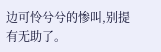边可怜兮兮的惨叫,别提有无助了。